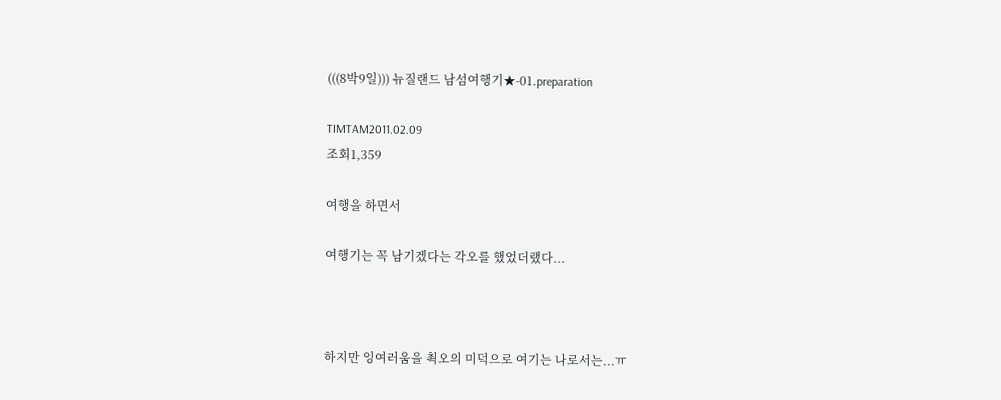(((8박9일))) 뉴질랜드 남섬여행기★-01.preparation

TIMTAM2011.02.09
조회1,359

여행을 하면서

여행기는 꼭 남기겠다는 각오를 했었더랬다...



하지만 잉여러움을 쵝오의 미덕으로 여기는 나로서는...ㅠ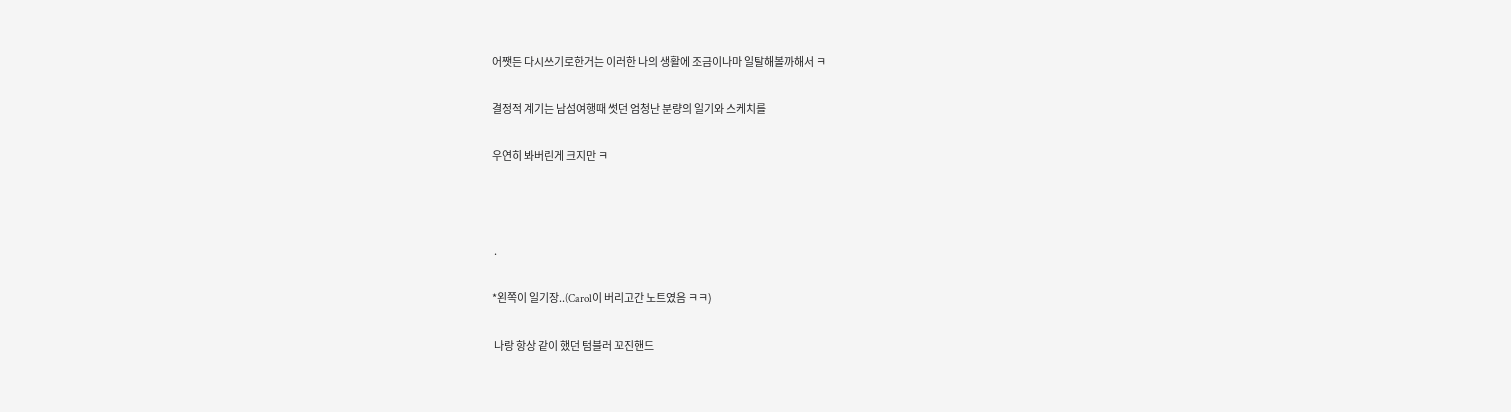어쨋든 다시쓰기로한거는 이러한 나의 생활에 조금이나마 일탈해볼까해서 ㅋ

결정적 계기는 남섬여행때 썻던 엄청난 분량의 일기와 스케치를

우연히 봐버린게 크지만 ㅋ



 .

*왼쪽이 일기장..(Carol이 버리고간 노트였음 ㅋㅋ)

 나랑 항상 같이 했던 텀블러 꼬진핸드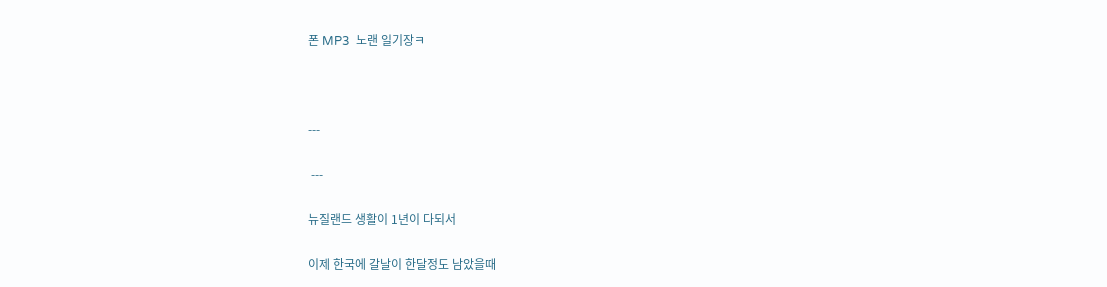폰 MP3  노랜 일기장ㅋ



---

 ---

뉴질랜드 생활이 1년이 다되서

이제 한국에 갈날이 한달정도 남았을때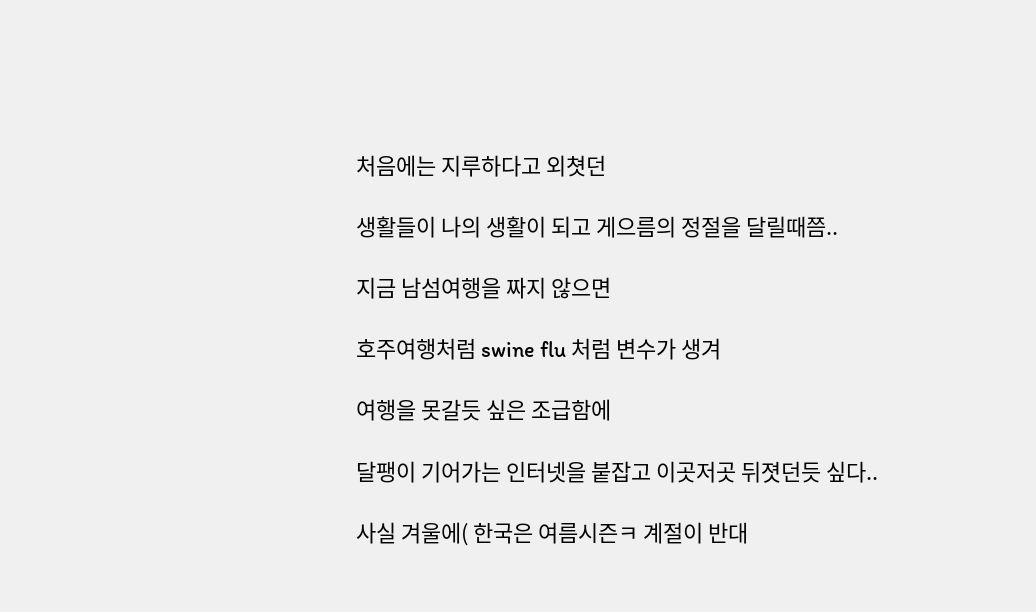처음에는 지루하다고 외쳣던

생활들이 나의 생활이 되고 게으름의 정절을 달릴때쯤..

지금 남섬여행을 짜지 않으면

호주여행처럼 swine flu 처럼 변수가 생겨

여행을 못갈듯 싶은 조급함에

달팽이 기어가는 인터넷을 붙잡고 이곳저곳 뒤졋던듯 싶다..

사실 겨울에( 한국은 여름시즌ㅋ 계절이 반대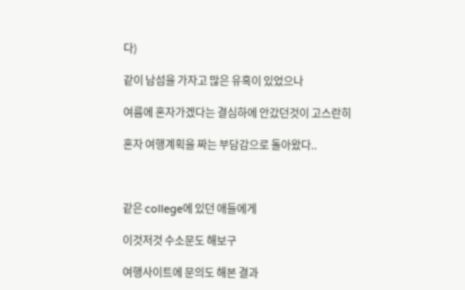다)

같이 남섬을 가자고 많은 유혹이 있었으나

여름에 혼자가겠다는 결심하에 안갔던것이 고스란히

혼자 여행계획을 짜는 부담감으로 돌아왔다..



같은 college에 있던 애들에게

이것저것 수소문도 해보구

여행사이트에 문의도 해본 결과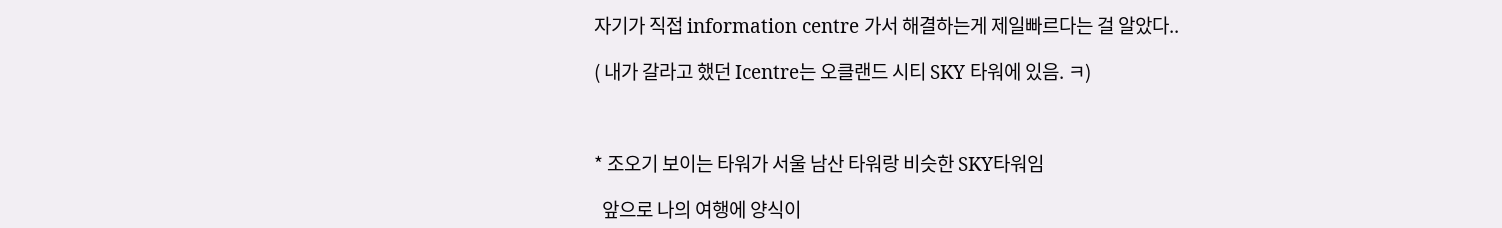자기가 직접 information centre 가서 해결하는게 제일빠르다는 걸 알았다..

( 내가 갈라고 했던 Icentre는 오클랜드 시티 SKY 타워에 있음. ㅋ)



* 조오기 보이는 타워가 서울 남산 타워랑 비슷한 SKY타워임

  앞으로 나의 여행에 양식이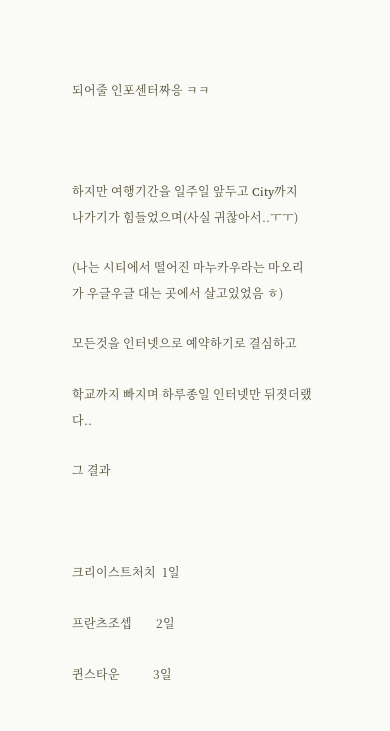되어줄 인포센터짜응 ㅋㅋ



하지만 여행기간을 일주일 앞두고 City까지 나가기가 힘들었으며(사실 귀찮아서..ㅜㅜ)

(나는 시티에서 떨어진 마누카우라는 마오리가 우글우글 대는 곳에서 살고있었음 ㅎ)

모든것을 인터넷으로 예약하기로 결심하고

학교까지 빠지며 하루종일 인터넷만 뒤졋더랬다..

그 결과



크리이스트처치  1일

프란츠조셉        2일

퀸스타운           3일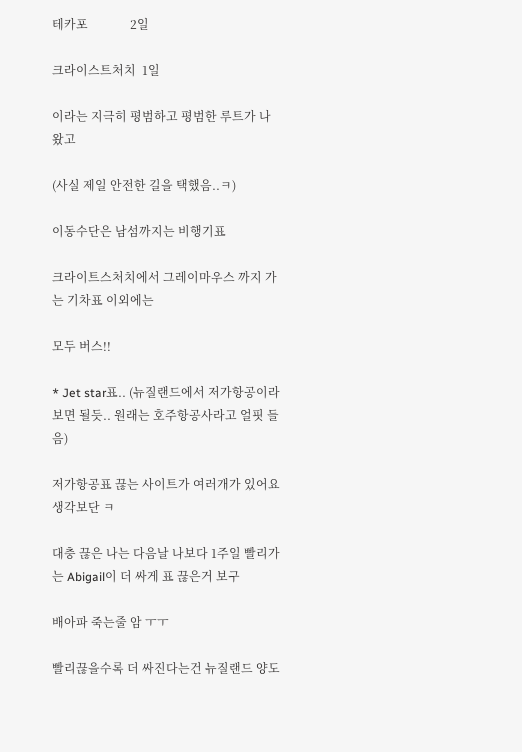테카포              2일

크라이스트처치  1일

이라는 지극히 평범하고 평범한 루트가 나왔고

(사실 제일 안전한 길을 택했음..ㅋ)

이동수단은 남섬까지는 비행기표

크라이트스처치에서 그레이마우스 까지 가는 기차표 이외에는

모두 버스!!

* Jet star표.. (뉴질랜드에서 저가항공이라 보면 될듯.. 원래는 호주항공사라고 얼핏 들음)

저가항공표 끊는 사이트가 여러개가 있어요 생각보단 ㅋ

대충 끊은 나는 다음날 나보다 1주일 빨리가는 Abigail이 더 싸게 표 끊은거 보구

배아파 죽는줄 암 ㅜㅜ

빨리끊을수록 더 싸진다는건 뉴질랜드 양도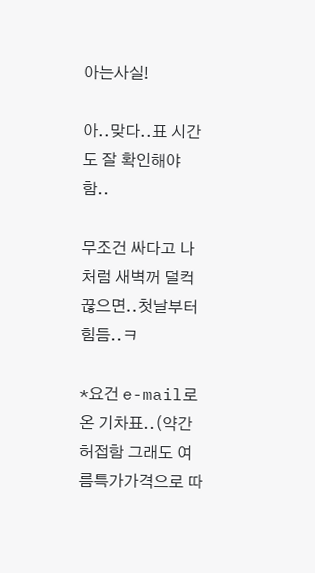아는사실!

아..맞다..표 시간도 잘 확인해야함..

무조건 싸다고 나처럼 새벽꺼 덜컥 끊으면..첫날부터 힘듬..ㅋ

*요건 e-mail로 온 기차표..(약간 허접함 그래도 여름특가가격으로 따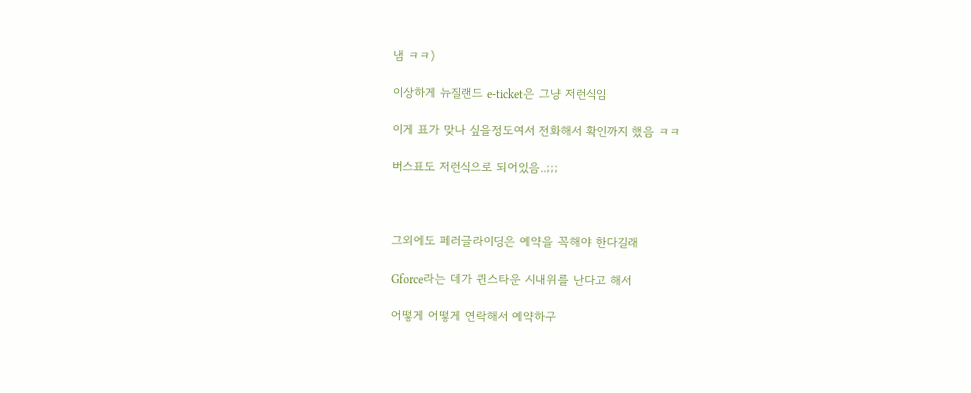냄 ㅋㅋ)

이상하게 뉴질랜드 e-ticket은 그냥 저런식임

이게 표가 맞나 싶을정도여서 전화해서 확인까지 했음 ㅋㅋ

버스표도 저런식으로 되어있음..;;;



그외에도 페러글라이딩은 예약을 꼭해야 한다길래

Gforce라는 데가 퀸스타운 시내위를 난다고 해서

어떻게 어떻게 연락해서 예약하구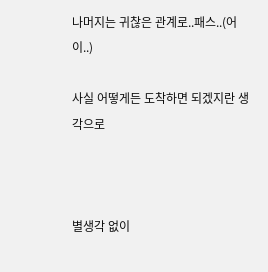나머지는 귀찮은 관계로..패스..(어이..)

사실 어떻게든 도착하면 되겠지란 생각으로



별생각 없이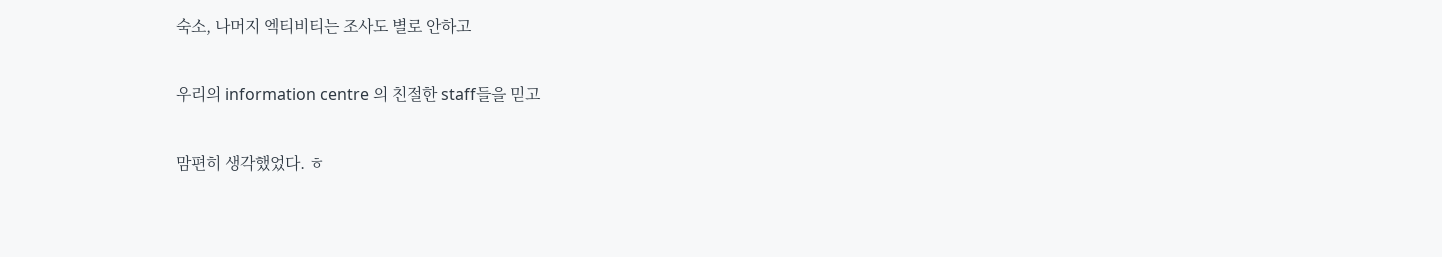숙소, 나머지 엑티비티는 조사도 별로 안하고

우리의 information centre 의 친절한 staff들을 믿고

맘편히 생각했었다. ㅎ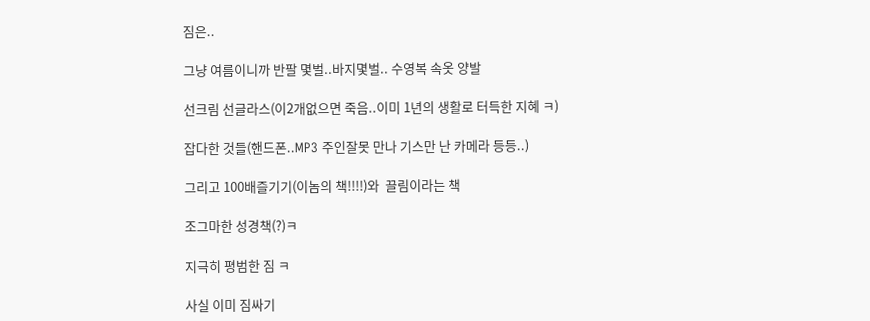짐은..

그냥 여름이니까 반팔 몇벌..바지몇벌.. 수영복 속옷 양발

선크림 선글라스(이2개없으면 죽음..이미 1년의 생활로 터득한 지혜 ㅋ)

잡다한 것들(핸드폰..MP3 주인잘못 만나 기스만 난 카메라 등등..)

그리고 100배즐기기(이놈의 책!!!!)와  끌림이라는 책

조그마한 성경책(?)ㅋ

지극히 평범한 짐 ㅋ

사실 이미 짐싸기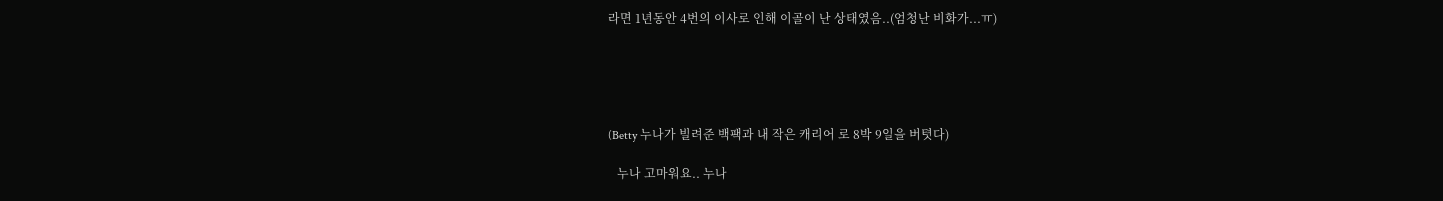라면 1년동안 4번의 이사로 인해 이골이 난 상태였음..(엄청난 비화가...ㅠ)





(Betty 누나가 빌려준 백팩과 내 작은 캐리어 로 8박 9일을 버텻다)

   누나 고마워요.. 누나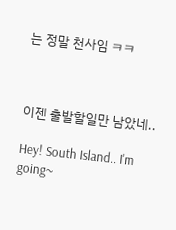는 정말 천사임 ㅋㅋ



이젠 출발할일만 남았네..

Hey! South Island.. I'm going~